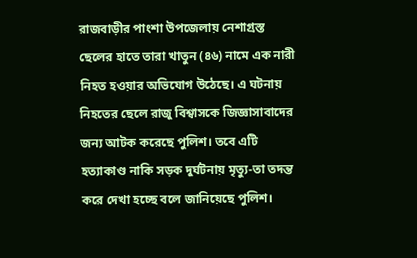রাজবাড়ীর পাংশা উপজেলায় নেশাগ্রস্ত ছেলের হাতে তারা খাতুন (৪৬) নামে এক নারী নিহত হওয়ার অভিযোগ উঠেছে। এ ঘটনায় নিহতের ছেলে রাজু বিশ্বাসকে জিজ্ঞাসাবাদের জন্য আটক করেছে পুলিশ। তবে এটি হত্যাকাণ্ড নাকি সড়ক দুর্ঘটনায় মৃত্যু-তা তদন্ত করে দেখা হচ্ছে বলে জানিয়েছে পুলিশ।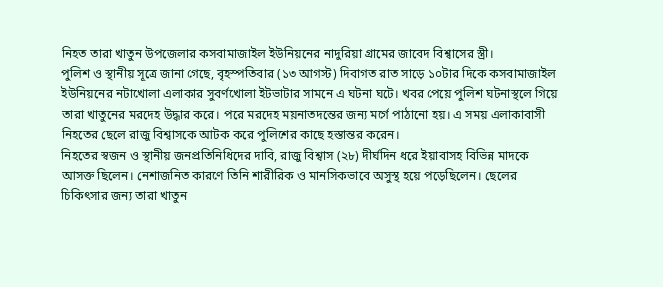নিহত তারা খাতুন উপজেলার কসবামাজাইল ইউনিয়নের নাদুরিয়া গ্রামের জাবেদ বিশ্বাসের স্ত্রী।
পুলিশ ও স্থানীয় সূত্রে জানা গেছে, বৃহস্পতিবার (১৩ আগস্ট) দিবাগত রাত সাড়ে ১০টার দিকে কসবামাজাইল ইউনিয়নের নটাখোলা এলাকার সুবর্ণখোলা ইটভাটার সামনে এ ঘটনা ঘটে। খবর পেয়ে পুলিশ ঘটনাস্থলে গিয়ে তারা খাতুনের মরদেহ উদ্ধার করে। পরে মরদেহ ময়নাতদন্তের জন্য মর্গে পাঠানো হয়। এ সময় এলাকাবাসী নিহতের ছেলে রাজু বিশ্বাসকে আটক করে পুলিশের কাছে হস্তান্তর করেন।
নিহতের স্বজন ও স্থানীয় জনপ্রতিনিধিদের দাবি, রাজু বিশ্বাস (২৮) দীর্ঘদিন ধরে ইয়াবাসহ বিভিন্ন মাদকে আসক্ত ছিলেন। নেশাজনিত কারণে তিনি শারীরিক ও মানসিকভাবে অসুস্থ হয়ে পড়েছিলেন। ছেলের চিকিৎসার জন্য তারা খাতুন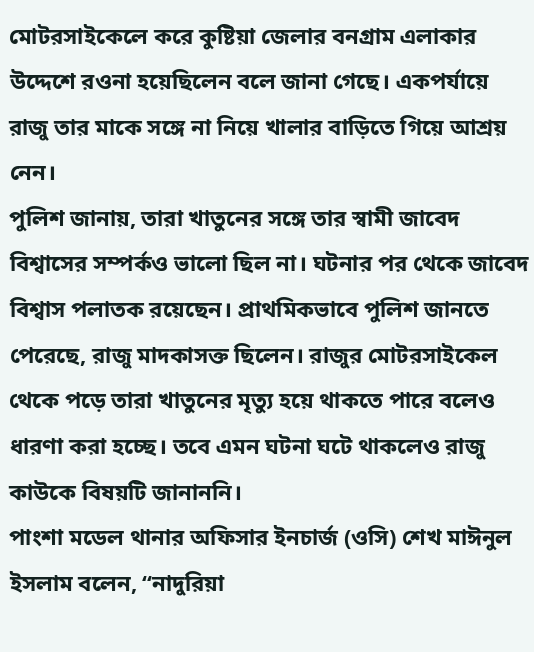মোটরসাইকেলে করে কুষ্টিয়া জেলার বনগ্রাম এলাকার উদ্দেশে রওনা হয়েছিলেন বলে জানা গেছে। একপর্যায়ে রাজু তার মাকে সঙ্গে না নিয়ে খালার বাড়িতে গিয়ে আশ্রয় নেন।
পুলিশ জানায়, তারা খাতুনের সঙ্গে তার স্বামী জাবেদ বিশ্বাসের সম্পর্কও ভালো ছিল না। ঘটনার পর থেকে জাবেদ বিশ্বাস পলাতক রয়েছেন। প্রাথমিকভাবে পুলিশ জানতে পেরেছে, রাজু মাদকাসক্ত ছিলেন। রাজুর মোটরসাইকেল থেকে পড়ে তারা খাতুনের মৃত্যু হয়ে থাকতে পারে বলেও ধারণা করা হচ্ছে। তবে এমন ঘটনা ঘটে থাকলেও রাজু কাউকে বিষয়টি জানাননি।
পাংশা মডেল থানার অফিসার ইনচার্জ (ওসি) শেখ মাঈনুল ইসলাম বলেন, “নাদুরিয়া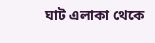ঘাট এলাকা থেকে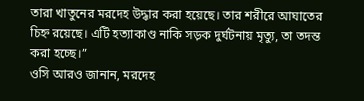তারা খাতুনের মরদেহ উদ্ধার করা হয়েছে। তার শরীরে আঘাতের চিহ্ন রয়েছে। এটি হত্যাকাণ্ড নাকি সড়ক দুর্ঘটনায় মৃত্যু, তা তদন্ত করা হচ্ছে।”
ওসি আরও জানান, মরদেহ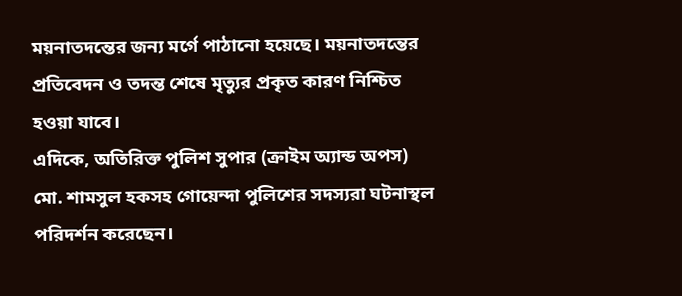ময়নাতদন্তের জন্য মর্গে পাঠানো হয়েছে। ময়নাতদন্তের প্রতিবেদন ও তদন্ত শেষে মৃত্যুর প্রকৃত কারণ নিশ্চিত হওয়া যাবে।
এদিকে, অতিরিক্ত পুলিশ সুপার (ক্রাইম অ্যান্ড অপস) মো. শামসুল হকসহ গোয়েন্দা পুলিশের সদস্যরা ঘটনাস্থল পরিদর্শন করেছেন।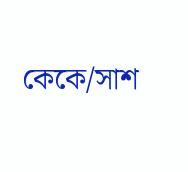কেকে/সাশ